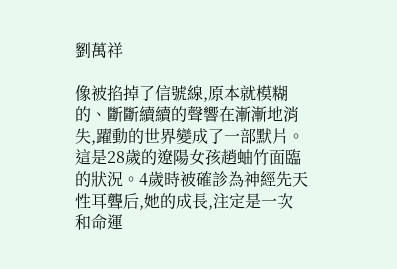劉萬祥

像被掐掉了信號線,原本就模糊的、斷斷續續的聲響在漸漸地消失,躍動的世界變成了一部默片。這是28歲的遼陽女孩趙蚰竹面臨的狀況。4歲時被確診為神經先天性耳聾后,她的成長,注定是一次和命運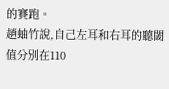的賽跑。
趙蚰竹說,自己左耳和右耳的聽閾值分別在110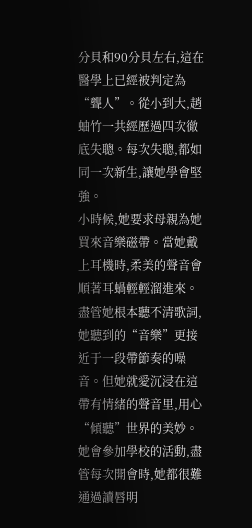分貝和90分貝左右,這在醫學上已經被判定為“聾人”。從小到大,趙蚰竹一共經歷過四次徹底失聰。每次失聰,都如同一次新生,讓她學會堅強。
小時候,她要求母親為她買來音樂磁帶。當她戴上耳機時,柔美的聲音會順著耳蝸輕輕溜進來。盡管她根本聽不清歌詞,她聽到的“音樂”更接近于一段帶節奏的噪音。但她就愛沉浸在這帶有情緒的聲音里,用心“傾聽”世界的美妙。
她會參加學校的活動,盡管每次開會時,她都很難通過讀唇明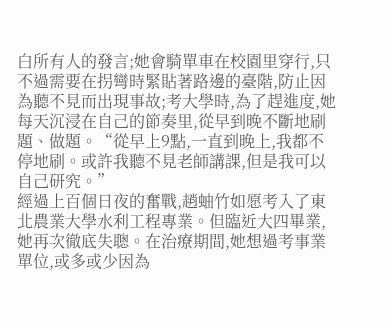白所有人的發言;她會騎單車在校園里穿行,只不過需要在拐彎時緊貼著路邊的臺階,防止因為聽不見而出現事故;考大學時,為了趕進度,她每天沉浸在自己的節奏里,從早到晚不斷地刷題、做題。“從早上9點,一直到晚上,我都不停地刷。或許我聽不見老師講課,但是我可以自己研究。”
經過上百個日夜的奮戰,趙蚰竹如愿考入了東北農業大學水利工程專業。但臨近大四畢業,她再次徹底失聰。在治療期間,她想過考事業單位,或多或少因為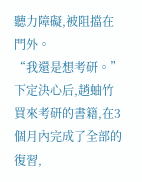聽力障礙,被阻擋在門外。
“我還是想考研。”下定決心后,趙蚰竹買來考研的書籍,在3個月內完成了全部的復習,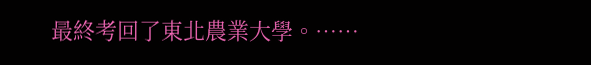最終考回了東北農業大學。……